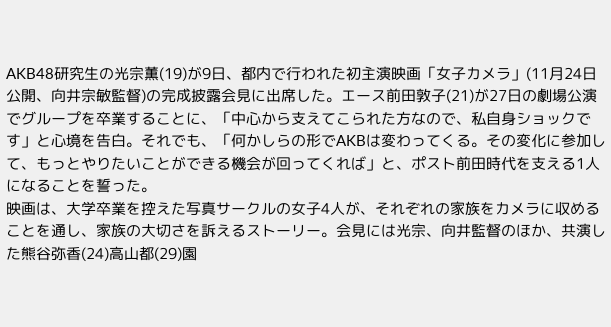AKB48研究生の光宗薫(19)が9日、都内で行われた初主演映画「女子カメラ」(11月24日公開、向井宗敏監督)の完成披露会見に出席した。エース前田敦子(21)が27日の劇場公演でグループを卒業することに、「中心から支えてこられた方なので、私自身ショックです」と心境を告白。それでも、「何かしらの形でAKBは変わってくる。その変化に参加して、もっとやりたいことができる機会が回ってくれば」と、ポスト前田時代を支える1人になることを誓った。
映画は、大学卒業を控えた写真サークルの女子4人が、それぞれの家族をカメラに収めることを通し、家族の大切さを訴えるストーリー。会見には光宗、向井監督のほか、共演した熊谷弥香(24)高山都(29)園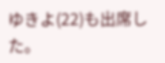ゆきよ(22)も出席した。